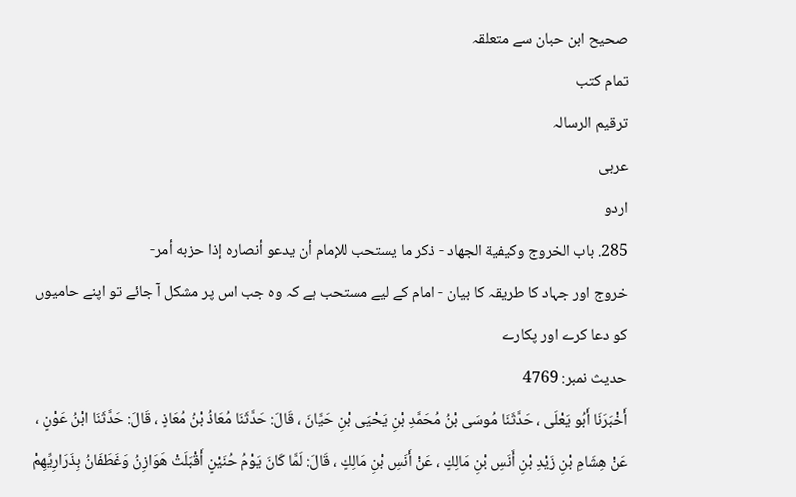صحیح ابن حبان سے متعلقہ
تمام کتب
ترقيم الرسالہ
عربی
اردو
285. باب الخروج وكيفية الجهاد - ذكر ما يستحب للإمام أن يدعو أنصاره إذا حزبه أمر-
خروج اور جہاد کا طریقہ کا بیان - امام کے لیے مستحب ہے کہ وہ جب اس پر مشکل آ جائے تو اپنے حامیوں کو دعا کرے اور پکارے
حدیث نمبر: 4769
أَخْبَرَنَا أَبُو يَعْلَى ، حَدَّثَنَا مُوسَى بْنُ مُحَمَّدِ بْنِ يَحْيَى بْنِ حَيَّانَ ، قَالَ: حَدَّثَنَا مُعَاذُ بْنُ مُعَاذٍ ، قَالَ: حَدَّثَنَا ابْنُ عَوْنٍ ، عَنْ هِشَامِ بْنِ زَيْدِ بْنِ أَنَسِ بْنِ مَالِكٍ ، عَنْ أَنَسِ بْنِ مَالِكٍ ، قَالَ: لَمَّا كَانَ يَوْمُ حُنَيْنٍ أَقْبَلَتْ هَوَازِنُ وَغَطَفَانُ بِذَرَارِيِّهِمْ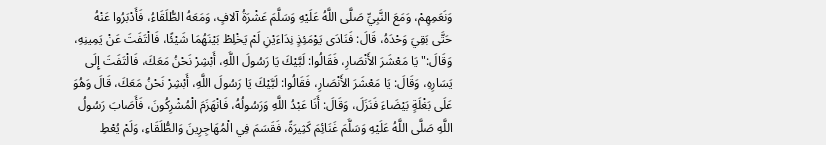وَنَعَمِهِمْ، وَمَعَ النَّبِيِّ صَلَّى اللَّهُ عَلَيْهِ وَسَلَّمَ عَشْرَةُ آلافٍ، وَمَعَهُ الطُّلَقَاءُ، فَأَدْبَرُوا عَنْهُ حَتَّى بَقِيَ وَحْدَهُ، قَالَ: فَنَادَى يَوْمَئِذٍ نِدَاءَيْنِ لَمْ يَخْلِطْ بَيْنَهُمَا شَيْئًا، فَالْتَفَتَ عَنْ يَمِينِهِ، وَقَالَ:" يَا مَعْشَرَ الأَنْصَارِ، فَقَالُوا: لَبَّيْكَ يَا رَسُولَ اللَّهِ، أَبْشِرْ نَحْنُ مَعَكَ، فَالْتَفَتَ إِلَى يَسَارِهِ، وَقَالَ: يَا مَعْشَرَ الأَنْصَارِ، فَقَالُوا: لَبَّيْكَ يَا رَسُولَ اللَّهِ، أَبْشِرْ نَحْنُ مَعَكَ، قَالَ وَهُوَ عَلَى بَغْلَةٍ بَيْضَاءَ فَنَزَلَ، وَقَالَ: أَنَا عَبْدُ اللَّهِ وَرَسُولُهُ، فَانْهَزَمَ الْمُشْرِكُونَ، فَأَصَابَ رَسُولُ اللَّهِ صَلَّى اللَّهُ عَلَيْهِ وَسَلَّمَ غَنَائِمَ كَثِيرَةً، فَقَسَمَ فِي الْمُهَاجِرِينَ وَالطُّلَقَاءِ، وَلَمْ يُعْطِ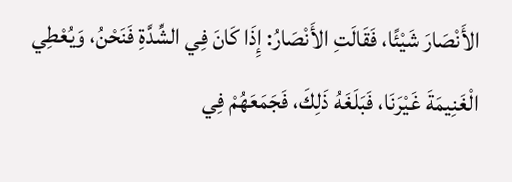الأَنْصَارَ شَيْئًا، فَقَالَتِ الأَنْصَارُ: إِذَا كَانَ فِي الشِّدَّةِ فَنَحْنُ، وَيُعْطِي الْغَنِيمَةَ غَيْرَنَا، فَبَلَغَهُ ذَلِكَ، فَجَمَعَهُمْ فِي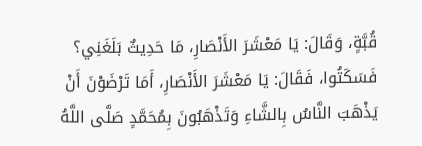قُبَّةٍ، وَقَالَ: يَا مَعْشَرَ الأَنْصَارِ، مَا حَدِيثٌ بَلَغَنِي؟ فَسَكَتُوا، فَقَالَ: يَا مَعْشَرَ الأَنْصَارِ، أَمَا تَرْضَوْنَ أَنْ يَذْهَبَ النَّاسُ بِالشَّاءِ وَتَذْهَبُونَ بِمُحَمَّدٍ صَلَّى اللَّهُ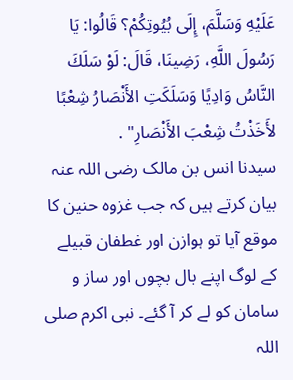عَلَيْهِ وَسَلَّمَ، إِلَى بُيُوتِكُمْ؟ قَالُوا: يَا رَسُولَ اللَّهِ، رَضِينَا، قَالَ: لَوْ سَلَكَ النَّاسُ وَادِيًا وَسَلَكَتِ الأَنْصَارُ شِعْبًا لأَخَذْتُ شِعْبَ الأَنْصَارِ" .
سیدنا انس بن مالک رضی اللہ عنہ بیان کرتے ہیں کہ جب غزوہ حنین کا موقع آیا تو ہوازن اور غطفان قبیلے کے لوگ اپنے بال بچوں اور ساز و سامان کو لے کر آ گئے۔ نبی اکرم صلی اللہ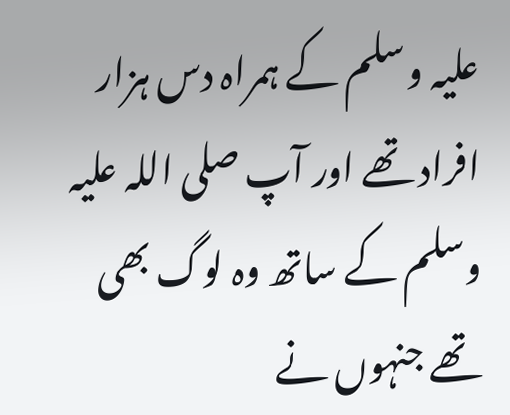علیہ وسلم کے ہمراہ دس ہزار افراد تھے اور آپ صلی اللہ علیہ وسلم کے ساتھ وہ لوگ بھی تھے جنہوں نے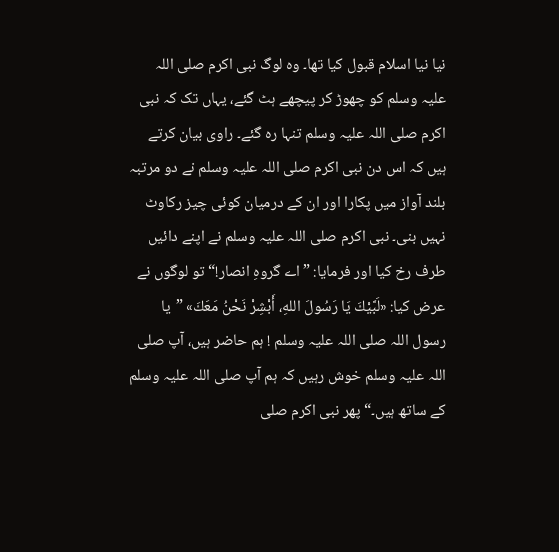نیا نیا اسلام قبول کیا تھا۔ وہ لوگ نبی اکرم صلی اللہ علیہ وسلم کو چھوڑ کر پیچھے ہٹ گئے، یہاں تک کہ نبی اکرم صلی اللہ علیہ وسلم تنہا رہ گئے۔ راوی بیان کرتے ہیں کہ اس دن نبی اکرم صلی اللہ علیہ وسلم نے دو مرتبہ بلند آواز میں پکارا اور ان کے درمیان کوئی چیز رکاوٹ نہیں بنی۔ نبی اکرم صلی اللہ علیہ وسلم نے اپنے دائیں طرف رخ کیا اور فرمایا: ”اے گروہِ انصار!“ تو لوگوں نے عرض کیا: «لَبَّيْكَ يَا رَسُولَ اللهِ، أَبْشِرْ نَحْنُ مَعَكَ» ”یا رسول اللہ صلی اللہ علیہ وسلم ! ہم حاضر ہیں، آپ صلی اللہ علیہ وسلم خوش رہیں کہ ہم آپ صلی اللہ علیہ وسلم کے ساتھ ہیں۔“ پھر نبی اکرم صلی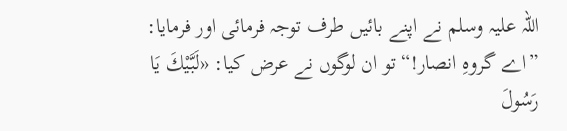اللہ علیہ وسلم نے اپنے بائیں طرف توجہ فرمائی اور فرمایا: ”اے گروہِ انصار!“ تو ان لوگوں نے عرض کیا: «لَبَّيْكَ يَا رَسُولَ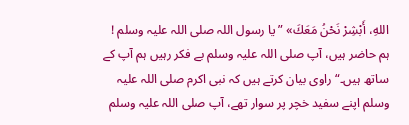اللهِ، أَبْشِرْ نَحْنُ مَعَكَ» ”یا رسول اللہ صلی اللہ علیہ وسلم ! ہم حاضر ہیں، آپ صلی اللہ علیہ وسلم بے فکر رہیں ہم آپ کے ساتھ ہیں۔“ راوی بیان کرتے ہیں کہ نبی اکرم صلی اللہ علیہ وسلم اپنے سفید خچر پر سوار تھے، آپ صلی اللہ علیہ وسلم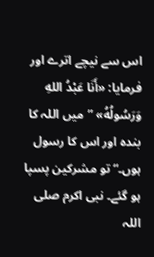اس سے نیچے اترے اور فرمایا: «أَنَا عَبْدُ اللهِ وَرَسُولُهُ» ”میں اللہ کا بندہ اور اس کا رسول ہوں۔“ تو مشرکین پسپا ہو گئے۔ نبی اکرم صلی اللہ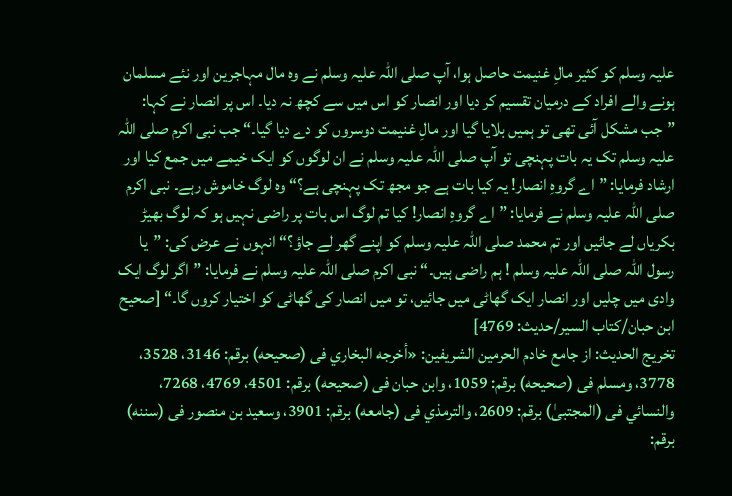علیہ وسلم کو کثیر مالِ غنیمت حاصل ہوا، آپ صلی اللہ علیہ وسلم نے وہ مال مہاجرین اور نئے مسلمان ہونے والے افراد کے درمیان تقسیم کر دیا اور انصار کو اس میں سے کچھ نہ دیا۔ اس پر انصار نے کہا: ”جب مشکل آئی تھی تو ہمیں بلایا گیا اور مالِ غنیمت دوسروں کو دے دیا گیا۔“ جب نبی اکرم صلی اللہ علیہ وسلم تک یہ بات پہنچی تو آپ صلی اللہ علیہ وسلم نے ان لوگوں کو ایک خیمے میں جمع کیا اور ارشاد فرمایا: ”اے گروہِ انصار! یہ کیا بات ہے جو مجھ تک پہنچی ہے؟“ وہ لوگ خاموش رہے۔ نبی اکرم صلی اللہ علیہ وسلم نے فرمایا: ”اے گروہِ انصار! کیا تم لوگ اس بات پر راضی نہیں ہو کہ لوگ بھیڑ بکریاں لے جائیں اور تم محمد صلی اللہ علیہ وسلم کو اپنے گھر لے جاؤ؟“ انہوں نے عرض کی: ”یا رسول اللہ صلی اللہ علیہ وسلم ! ہم راضی ہیں۔“ نبی اکرم صلی اللہ علیہ وسلم نے فرمایا: ”اگر لوگ ایک وادی میں چلیں اور انصار ایک گھاٹی میں جائیں، تو میں انصار کی گھاٹی کو اختیار کروں گا۔“ [صحیح ابن حبان/كتاب السير/حدیث: 4769]
تخریج الحدیث: از جامع خادم الحرمين الشريفين: «أخرجه البخاري فى (صحيحه) برقم: 3146، 3528، 3778، ومسلم فى (صحيحه) برقم: 1059، وابن حبان فى (صحيحه) برقم: 4501، 4769، 7268، والنسائي فى (المجتبیٰ) برقم: 2609، والترمذي فى (جامعه) برقم: 3901، وسعيد بن منصور فى (سننه) برقم: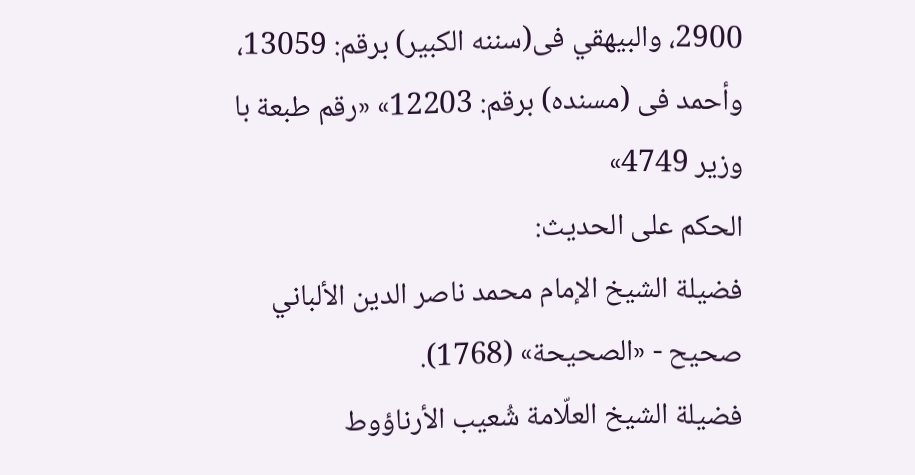2900، والبيهقي فى(سننه الكبير) برقم: 13059، وأحمد فى (مسنده) برقم: 12203» «رقم طبعة با وزير 4749»
الحكم على الحديث:
فضيلة الشيخ الإمام محمد ناصر الدين الألباني
صحيح - «الصحيحة» (1768).
فضيلة الشيخ العلّامة شُعيب الأرناؤوط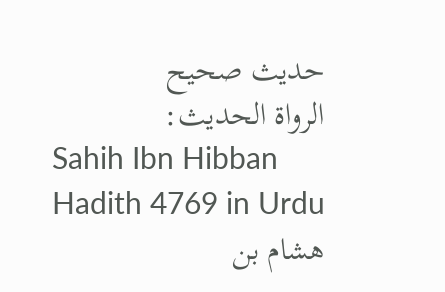حديث صحيح
الرواة الحديث:
Sahih Ibn Hibban Hadith 4769 in Urdu
هشام بن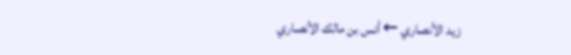زيد الأنصاري ← أنس بن مالك الأنصاري